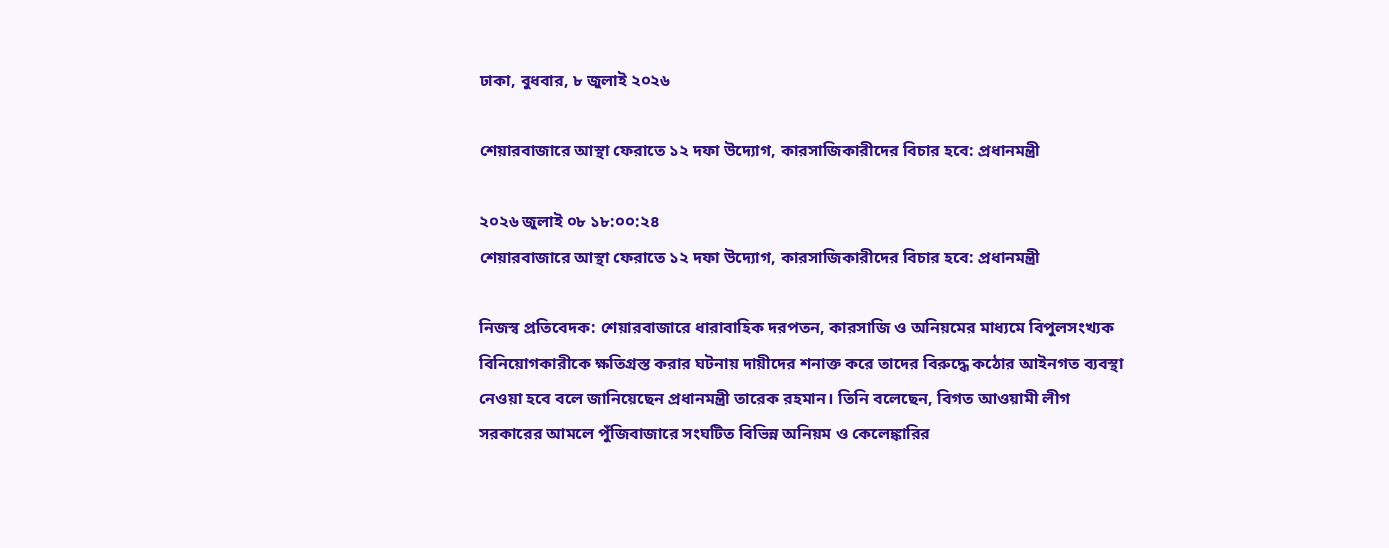ঢাকা, বুধবার, ৮ জুলাই ২০২৬

শেয়ারবাজারে আস্থা ফেরাতে ১২ দফা উদ্যোগ, কারসাজিকারীদের বিচার হবে: প্রধানমন্ত্রী

২০২৬ জুলাই ০৮ ১৮:০০:২৪
শেয়ারবাজারে আস্থা ফেরাতে ১২ দফা উদ্যোগ, কারসাজিকারীদের বিচার হবে: প্রধানমন্ত্রী

নিজস্ব প্রতিবেদক: শেয়ারবাজারে ধারাবাহিক দরপতন, কারসাজি ও অনিয়মের মাধ্যমে বিপুলসংখ্যক বিনিয়োগকারীকে ক্ষতিগ্রস্ত করার ঘটনায় দায়ীদের শনাক্ত করে তাদের বিরুদ্ধে কঠোর আইনগত ব্যবস্থা নেওয়া হবে বলে জানিয়েছেন প্রধানমন্ত্রী তারেক রহমান। তিনি বলেছেন, বিগত আওয়ামী লীগ সরকারের আমলে পুঁজিবাজারে সংঘটিত বিভিন্ন অনিয়ম ও কেলেঙ্কারির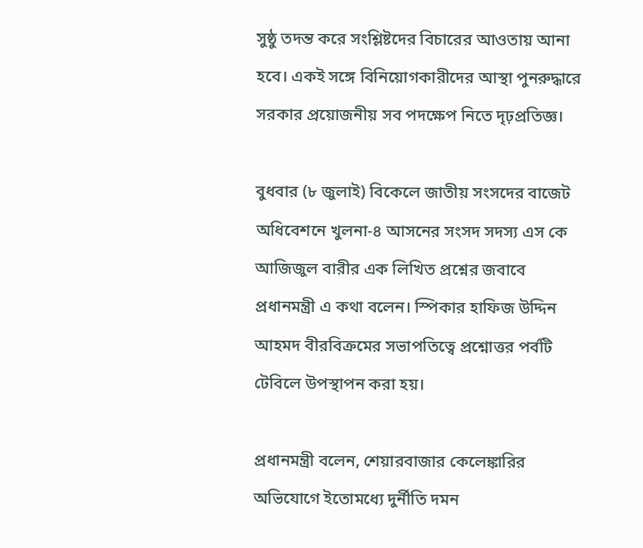সুষ্ঠু তদন্ত করে সংশ্লিষ্টদের বিচারের আওতায় আনা হবে। একই সঙ্গে বিনিয়োগকারীদের আস্থা পুনরুদ্ধারে সরকার প্রয়োজনীয় সব পদক্ষেপ নিতে দৃঢ়প্রতিজ্ঞ।

বুধবার (৮ জুলাই) বিকেলে জাতীয় সংসদের বাজেট অধিবেশনে খুলনা-৪ আসনের সংসদ সদস্য এস কে আজিজুল বারীর এক লিখিত প্রশ্নের জবাবে প্রধানমন্ত্রী এ কথা বলেন। স্পিকার হাফিজ উদ্দিন আহমদ বীরবিক্রমের সভাপতিত্বে প্রশ্নোত্তর পর্বটি টেবিলে উপস্থাপন করা হয়।

প্রধানমন্ত্রী বলেন, শেয়ারবাজার কেলেঙ্কারির অভিযোগে ইতোমধ্যে দুর্নীতি দমন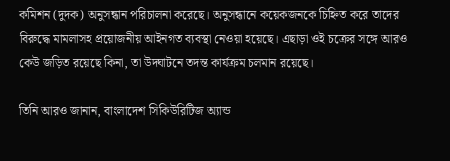কমিশন (দুদক) অনুসন্ধান পরিচালনা করেছে। অনুসন্ধানে কয়েকজনকে চিহ্নিত করে তাদের বিরুদ্ধে মামলাসহ প্রয়োজনীয় আইনগত ব্যবস্থা নেওয়া হয়েছে। এছাড়া ওই চক্রের সঙ্গে আরও কেউ জড়িত রয়েছে কিনা, তা উদ্ঘাটনে তদন্ত কার্যক্রম চলমান রয়েছে।

তিনি আরও জানান, বাংলাদেশ সিকিউরিটিজ অ্যান্ড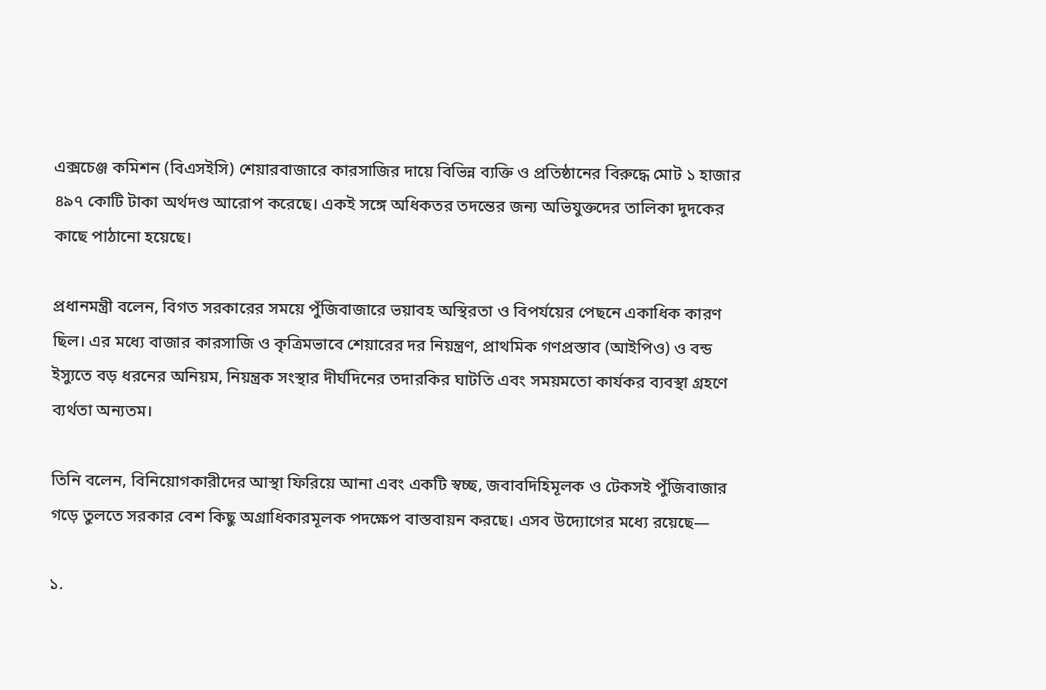এক্সচেঞ্জ কমিশন (বিএসইসি) শেয়ারবাজারে কারসাজির দায়ে বিভিন্ন ব্যক্তি ও প্রতিষ্ঠানের বিরুদ্ধে মোট ১ হাজার ৪৯৭ কোটি টাকা অর্থদণ্ড আরোপ করেছে। একই সঙ্গে অধিকতর তদন্তের জন্য অভিযুক্তদের তালিকা দুদকের কাছে পাঠানো হয়েছে।

প্রধানমন্ত্রী বলেন, বিগত সরকারের সময়ে পুঁজিবাজারে ভয়াবহ অস্থিরতা ও বিপর্যয়ের পেছনে একাধিক কারণ ছিল। এর মধ্যে বাজার কারসাজি ও কৃত্রিমভাবে শেয়ারের দর নিয়ন্ত্রণ, প্রাথমিক গণপ্রস্তাব (আইপিও) ও বন্ড ইস্যুতে বড় ধরনের অনিয়ম, নিয়ন্ত্রক সংস্থার দীর্ঘদিনের তদারকির ঘাটতি এবং সময়মতো কার্যকর ব্যবস্থা গ্রহণে ব্যর্থতা অন্যতম।

তিনি বলেন, বিনিয়োগকারীদের আস্থা ফিরিয়ে আনা এবং একটি স্বচ্ছ, জবাবদিহিমূলক ও টেকসই পুঁজিবাজার গড়ে তুলতে সরকার বেশ কিছু অগ্রাধিকারমূলক পদক্ষেপ বাস্তবায়ন করছে। এসব উদ্যোগের মধ্যে রয়েছে—

১.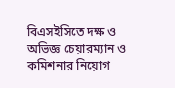বিএসইসিতে দক্ষ ও অভিজ্ঞ চেয়ারম্যান ও কমিশনার নিয়োগ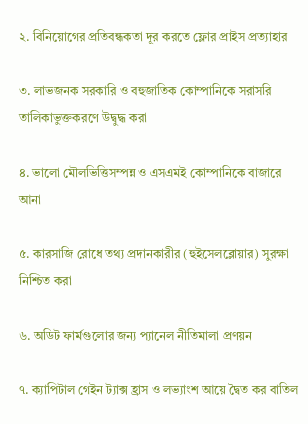২. বিনিয়োগের প্রতিবন্ধকতা দূর করতে ফ্লোর প্রাইস প্রত্যাহার

৩. লাভজনক সরকারি ও বহুজাতিক কোম্পানিকে সরাসরি তালিকাভুক্তকরণে উদ্বুদ্ধ করা

৪. ভালো মৌলভিত্তিসম্পন্ন ও এসএমই কোম্পানিকে বাজারে আনা

৫. কারসাজি রোধে তথ্য প্রদানকারীর (হুইসেলব্লোয়ার) সুরক্ষা নিশ্চিত করা

৬. অডিট ফার্মগুলোর জন্য প্যানেল নীতিমালা প্রণয়ন

৭. ক্যাপিটাল গেইন ট্যাক্স হ্রাস ও লভ্যাংশ আয়ে দ্বৈত কর বাতিল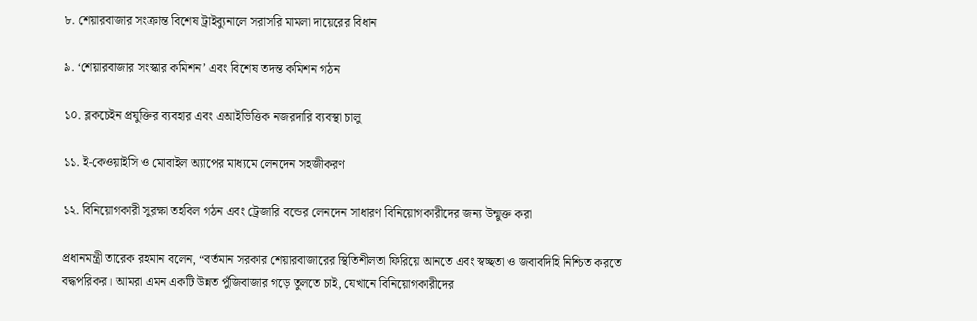৮. শেয়ারবাজার সংক্রান্ত বিশেষ ট্রাইব্যুনালে সরাসরি মামলা দায়েরের বিধান

৯. ‘শেয়ারবাজার সংস্কার কমিশন’ এবং বিশেষ তদন্ত কমিশন গঠন

১০. ব্লকচেইন প্রযুক্তির ব্যবহার এবং এআইভিত্তিক নজরদারি ব্যবস্থা চালু

১১. ই-কেওয়াইসি ও মোবাইল অ্যাপের মাধ্যমে লেনদেন সহজীকরণ

১২. বিনিয়োগকারী সুরক্ষা তহবিল গঠন এবং ট্রেজারি বন্ডের লেনদেন সাধারণ বিনিয়োগকারীদের জন্য উন্মুক্ত করা

প্রধানমন্ত্রী তারেক রহমান বলেন, “বর্তমান সরকার শেয়ারবাজারের স্থিতিশীলতা ফিরিয়ে আনতে এবং স্বচ্ছতা ও জবাবদিহি নিশ্চিত করতে বদ্ধপরিকর। আমরা এমন একটি উন্নত পুঁজিবাজার গড়ে তুলতে চাই, যেখানে বিনিয়োগকারীদের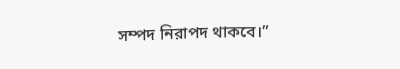সম্পদ নিরাপদ থাকবে।”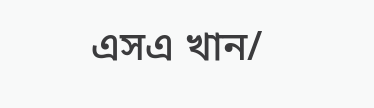এসএ খান/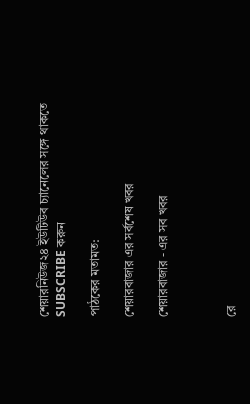শেয়ারনিউজ২৪ ইউটিউব চ্যানেলের সঙ্গে থাকতে SUBSCRIBE করুন

পাঠকের মতামত:

শেয়ারবাজার এর সর্বশেষ খবর

শেয়ারবাজার - এর সব খবর



রে